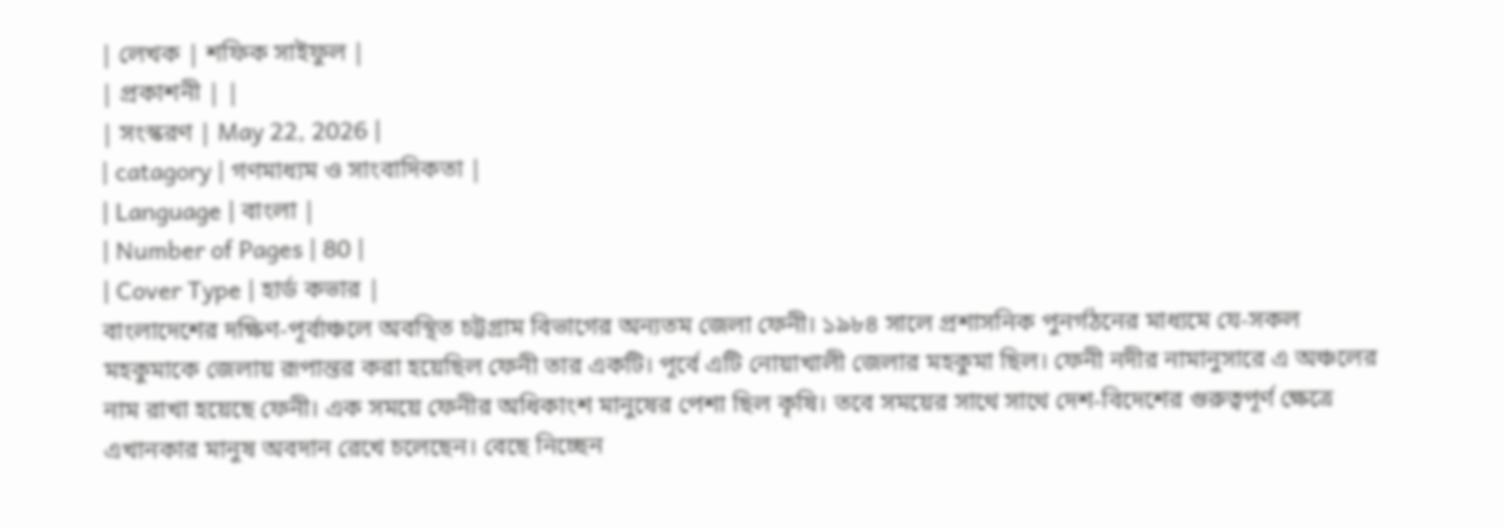| লেখক | শফিক সাইফুল |
| প্রকাশনী | |
| সংস্করণ | May 22, 2026 |
| catagory | গণমাধ্যম ও সাংবাদিকতা |
| Language | বাংলা |
| Number of Pages | 80 |
| Cover Type | হার্ড কভার |
বাংলাদেশের দক্ষিণ-পূর্বাঞ্চলে অবস্থিত চট্টগ্রাম বিভাগের অন্যতম জেলা ফেনী। ১৯৮৪ সালে প্রশাসনিক পুনর্গঠনের মাধ্যমে যে-সকল মহকুমাকে জেলায় রূপান্তর করা হয়েছিল ফেনী তার একটি। পূর্বে এটি নোয়াখালী জেলার মহকুমা ছিল। ফেনী নদীর নামানুসারে এ অঞ্চলের নাম রাখা হয়েছে ফেনী। এক সময়ে ফেনীর অধিকাংশ মানুষের পেশা ছিল কৃষি। তবে সময়ের সাথে সাথে দেশ-বিদেশের গুরুত্বপূর্ণ ক্ষেত্রে এখানকার মানুষ অবদান রেখে চলেছেন। বেছে নিচ্ছেন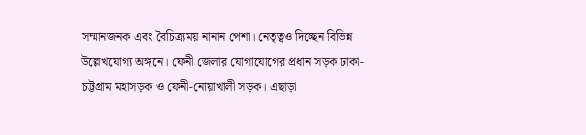সম্মানজনক এবং বৈচিত্র্যময় নানান পেশা। নেতৃত্বও দিচ্ছেন বিভিন্ন উল্লেখযোগ্য অঙ্গনে। ফেনী জেলার যোগাযোগের প্রধান সড়ক ঢাকা-চট্টগ্রাম মহাসড়ক ও ফেনী-নোয়াখালী সড়ক। এছাড়া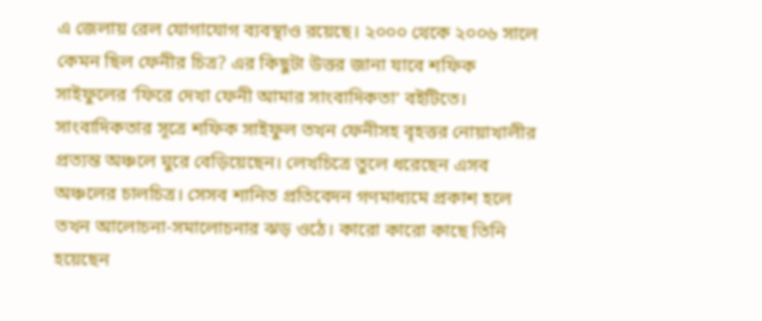এ জেলায় রেল যোগাযোগ ব্যবস্থাও রয়েছে। ২০০০ থেকে ২০০৬ সালে কেমন ছিল ফেনীর চিত্র? এর কিছুটা উত্তর জানা যাবে শফিক সাইফুলের ‘ফিরে দেখা ফেনী আমার সাংবাদিকতা’ বইটিতে। সাংবাদিকতার সূত্রে শফিক সাইফুল তখন ফেনীসহ বৃহত্তর নোয়াখালীর প্রত্যন্ত অঞ্চলে ঘুরে বেড়িয়েছেন। লেখচিত্রে তুলে ধরেছেন এসব অঞ্চলের চালচিত্র। সেসব শানিত প্রতিবেদন গণমাধ্যমে প্রকাশ হলে তখন আলোচনা-সমালোচনার ঝড় ওঠে। কারো কারো কাছে তিনি হয়েছেন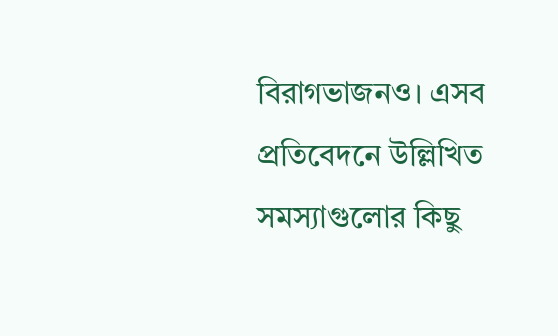বিরাগভাজনও। এসব প্রতিবেদনে উল্লিখিত সমস্যাগুলোর কিছু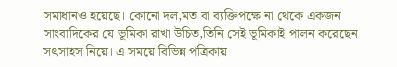সমাধানও হয়েছে। কোনো দল,মত বা ব্যক্তিপক্ষে না থেকে একজন সাংবাদিকের যে ভূমিকা রাখা উচিত,তিনি সেই ভূমিকাই পালন করেছেন সৎসাহস নিয়ে। এ সময়ে বিভিন্ন পত্রিকায়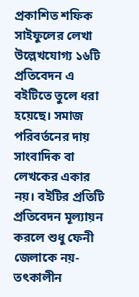প্রকাশিত শফিক সাইফুলের লেখা উল্লেখযোগ্য ১৬টি প্রতিবেদন এ বইটিতে তুলে ধরা হয়েছে। সমাজ পরিবর্তনের দায় সাংবাদিক বা লেখকের একার নয়। বইটির প্রতিটি প্রতিবেদন মূল্যায়ন করলে শুধু ফেনী জেলাকে নয়- তৎকালীন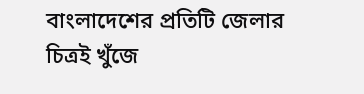বাংলাদেশের প্রতিটি জেলার চিত্রই খুঁজে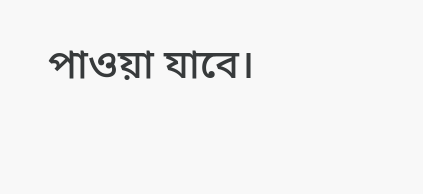পাওয়া যাবে।